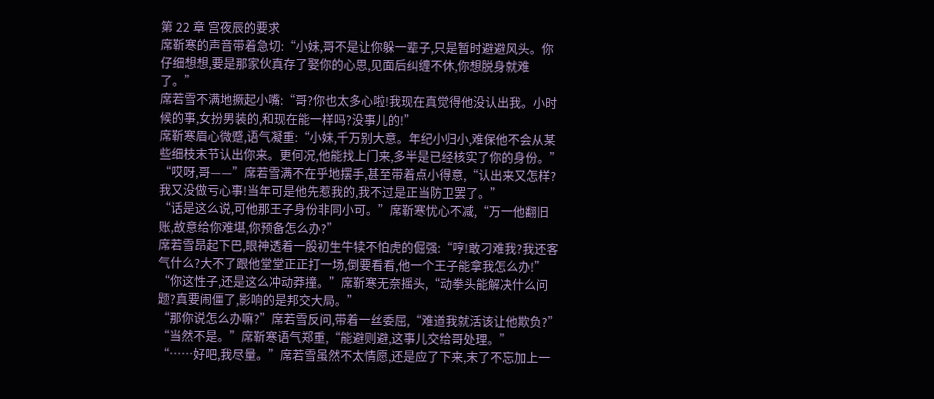第 22 章 宫夜辰的要求
席靳寒的声音带着急切:“小妹,哥不是让你躲一辈子,只是暂时避避风头。你仔细想想,要是那家伙真存了娶你的心思,见面后纠缠不休,你想脱身就难了。”
席若雪不满地撅起小嘴:“哥?你也太多心啦!我现在真觉得他没认出我。小时候的事,女扮男装的,和现在能一样吗?没事儿的!”
席靳寒眉心微蹙,语气凝重:“小妹,千万别大意。年纪小归小,难保他不会从某些细枝末节认出你来。更何况,他能找上门来,多半是已经核实了你的身份。”
“哎呀,哥——”席若雪满不在乎地摆手,甚至带着点小得意,“认出来又怎样?我又没做亏心事!当年可是他先惹我的,我不过是正当防卫罢了。”
“话是这么说,可他那王子身份非同小可。”席靳寒忧心不减,“万一他翻旧账,故意给你难堪,你预备怎么办?”
席若雪昂起下巴,眼神透着一股初生牛犊不怕虎的倔强:“哼!敢刁难我?我还客气什么?大不了跟他堂堂正正打一场,倒要看看,他一个王子能拿我怎么办!”
“你这性子,还是这么冲动莽撞。”席靳寒无奈摇头,“动拳头能解决什么问题?真要闹僵了,影响的是邦交大局。”
“那你说怎么办嘛?”席若雪反问,带着一丝委屈,“难道我就活该让他欺负?”
“当然不是。”席靳寒语气郑重,“能避则避,这事儿交给哥处理。”
“……好吧,我尽量。”席若雪虽然不太情愿,还是应了下来,末了不忘加上一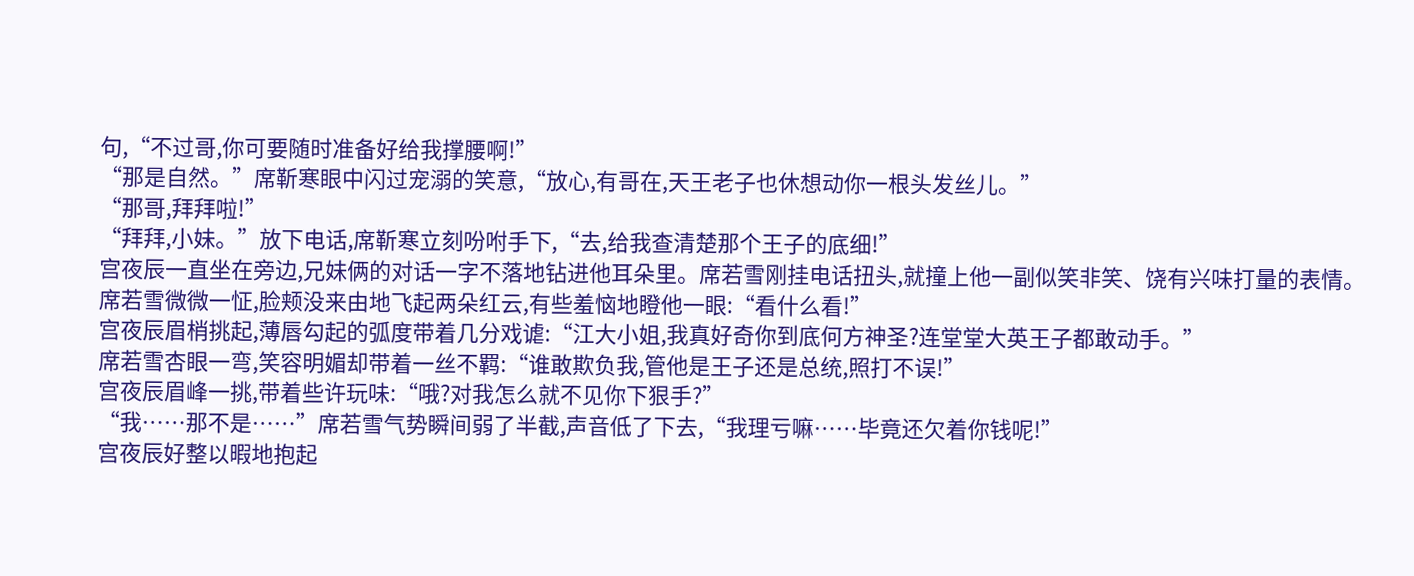句,“不过哥,你可要随时准备好给我撑腰啊!”
“那是自然。”席靳寒眼中闪过宠溺的笑意,“放心,有哥在,天王老子也休想动你一根头发丝儿。”
“那哥,拜拜啦!”
“拜拜,小妹。”放下电话,席靳寒立刻吩咐手下,“去,给我查清楚那个王子的底细!”
宫夜辰一直坐在旁边,兄妹俩的对话一字不落地钻进他耳朵里。席若雪刚挂电话扭头,就撞上他一副似笑非笑、饶有兴味打量的表情。
席若雪微微一怔,脸颊没来由地飞起两朵红云,有些羞恼地瞪他一眼:“看什么看!”
宫夜辰眉梢挑起,薄唇勾起的弧度带着几分戏谑:“江大小姐,我真好奇你到底何方神圣?连堂堂大英王子都敢动手。”
席若雪杏眼一弯,笑容明媚却带着一丝不羁:“谁敢欺负我,管他是王子还是总统,照打不误!”
宫夜辰眉峰一挑,带着些许玩味:“哦?对我怎么就不见你下狠手?”
“我……那不是……”席若雪气势瞬间弱了半截,声音低了下去,“我理亏嘛……毕竟还欠着你钱呢!”
宫夜辰好整以暇地抱起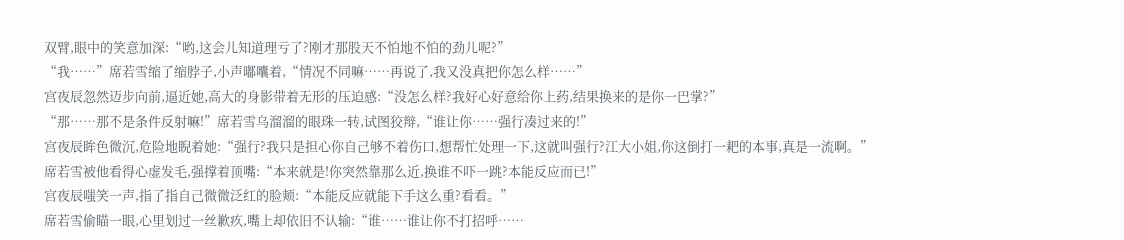双臂,眼中的笑意加深:“哟,这会儿知道理亏了?刚才那股天不怕地不怕的劲儿呢?”
“我……”席若雪缩了缩脖子,小声嘟囔着,“情况不同嘛……再说了,我又没真把你怎么样……”
宫夜辰忽然迈步向前,逼近她,高大的身影带着无形的压迫感:“没怎么样?我好心好意给你上药,结果换来的是你一巴掌?”
“那……那不是条件反射嘛!”席若雪乌溜溜的眼珠一转,试图狡辩,“谁让你……强行凑过来的!”
宫夜辰眸色微沉,危险地睨着她:“强行?我只是担心你自己够不着伤口,想帮忙处理一下,这就叫强行?江大小姐,你这倒打一耙的本事,真是一流啊。”
席若雪被他看得心虚发毛,强撑着顶嘴:“本来就是!你突然靠那么近,换谁不吓一跳?本能反应而已!”
宫夜辰嗤笑一声,指了指自己微微泛红的脸颊:“本能反应就能下手这么重?看看。”
席若雪偷瞄一眼,心里划过一丝歉疚,嘴上却依旧不认输:“谁……谁让你不打招呼……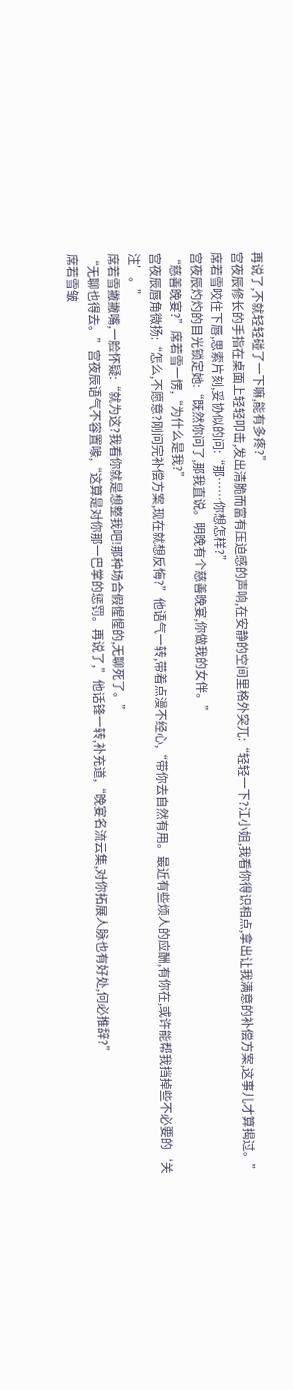再说了,不就轻轻碰了一下嘛,能有多疼?”
宫夜辰修长的手指在桌面上轻轻叩击,发出清脆而富有压迫感的声响,在安静的空间里格外突兀:“轻轻一下?江小姐,我看你得识相点,拿出让我满意的补偿方案,这事儿才算揭过。”
席若雪咬住下唇,思索片刻,妥协似的问:“那……你想怎样?”
宫夜辰灼灼的目光锁定她:“既然你问了,那我直说。明晚有个慈善晚宴,你做我的女伴。”
“慈善晚宴?”席若雪一愣,“为什么是我?”
宫夜辰唇角微扬:“怎么,不愿意?刚问完补偿方案,现在就想反悔?”他语气一转,带着点漫不经心,“带你去自然有用。最近有些烦人的应酬,有你在,或许能帮我挡掉些不必要的‘关注’。”
席若雪撇撇嘴,一脸怀疑:“就为这?我看你就是想整我吧!那种场合假惺惺的,无聊死了。”
“无聊也得去。”宫夜辰语气不容置喙,“这算是对你那一巴掌的惩罚。再说了,”他话锋一转,补充道,“晚宴名流云集,对你拓展人脉也有好处,何必推辞?”
席若雪皱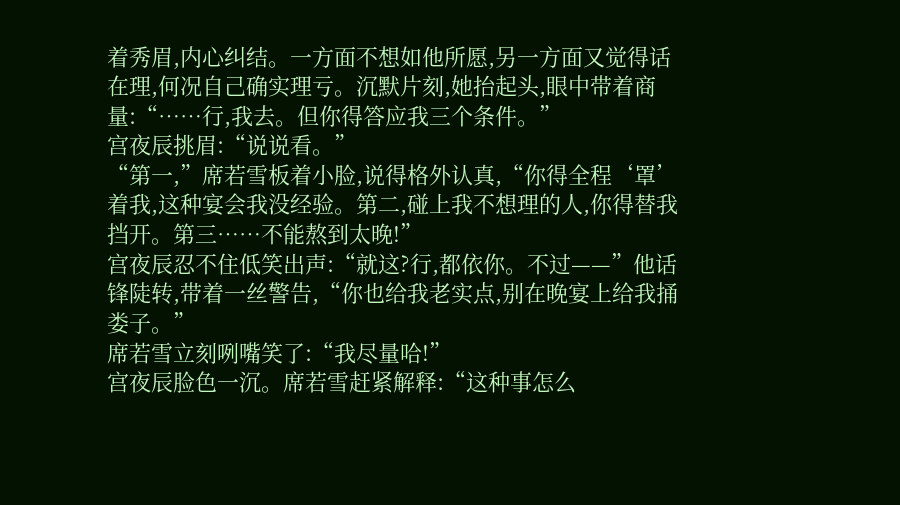着秀眉,内心纠结。一方面不想如他所愿,另一方面又觉得话在理,何况自己确实理亏。沉默片刻,她抬起头,眼中带着商量:“……行,我去。但你得答应我三个条件。”
宫夜辰挑眉:“说说看。”
“第一,”席若雪板着小脸,说得格外认真,“你得全程‘罩’着我,这种宴会我没经验。第二,碰上我不想理的人,你得替我挡开。第三……不能熬到太晚!”
宫夜辰忍不住低笑出声:“就这?行,都依你。不过——”他话锋陡转,带着一丝警告,“你也给我老实点,别在晚宴上给我捅娄子。”
席若雪立刻咧嘴笑了:“我尽量哈!”
宫夜辰脸色一沉。席若雪赶紧解释:“这种事怎么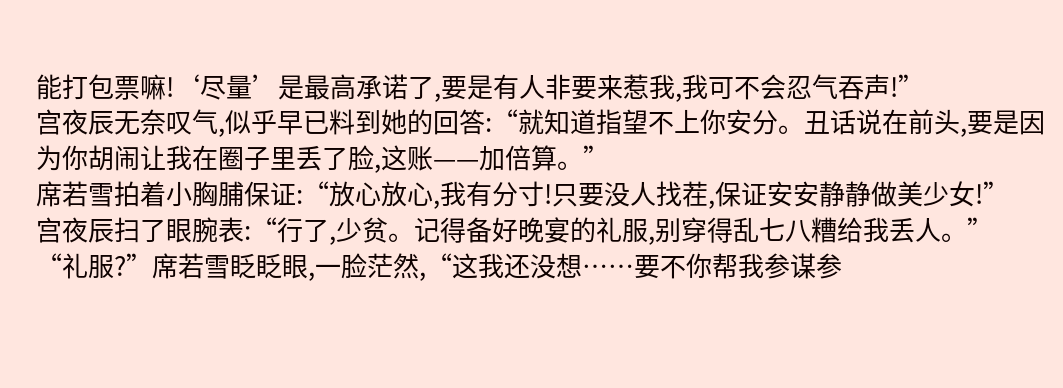能打包票嘛!‘尽量’是最高承诺了,要是有人非要来惹我,我可不会忍气吞声!”
宫夜辰无奈叹气,似乎早已料到她的回答:“就知道指望不上你安分。丑话说在前头,要是因为你胡闹让我在圈子里丢了脸,这账——加倍算。”
席若雪拍着小胸脯保证:“放心放心,我有分寸!只要没人找茬,保证安安静静做美少女!”
宫夜辰扫了眼腕表:“行了,少贫。记得备好晚宴的礼服,别穿得乱七八糟给我丢人。”
“礼服?”席若雪眨眨眼,一脸茫然,“这我还没想……要不你帮我参谋参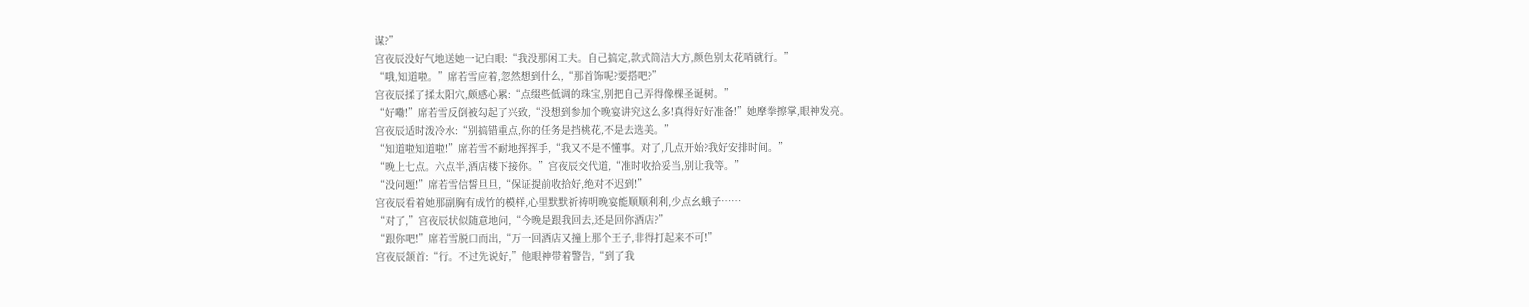谋?”
宫夜辰没好气地送她一记白眼:“我没那闲工夫。自己搞定,款式简洁大方,颜色别太花哨就行。”
“哦,知道啦。”席若雪应着,忽然想到什么,“那首饰呢?要搭吧?”
宫夜辰揉了揉太阳穴,颇感心累:“点缀些低调的珠宝,别把自己弄得像棵圣诞树。”
“好嘞!”席若雪反倒被勾起了兴致,“没想到参加个晚宴讲究这么多!真得好好准备!”她摩拳擦掌,眼神发亮。
宫夜辰适时泼冷水:“别搞错重点,你的任务是挡桃花,不是去选美。”
“知道啦知道啦!”席若雪不耐地挥挥手,“我又不是不懂事。对了,几点开始?我好安排时间。”
“晚上七点。六点半,酒店楼下接你。”宫夜辰交代道,“准时收拾妥当,别让我等。”
“没问题!”席若雪信誓旦旦,“保证提前收拾好,绝对不迟到!”
宫夜辰看着她那副胸有成竹的模样,心里默默祈祷明晚宴能顺顺利利,少点幺蛾子……
“对了,”宫夜辰状似随意地问,“今晚是跟我回去,还是回你酒店?”
“跟你吧!”席若雪脱口而出,“万一回酒店又撞上那个王子,非得打起来不可!”
宫夜辰颔首:“行。不过先说好,”他眼神带着警告,“到了我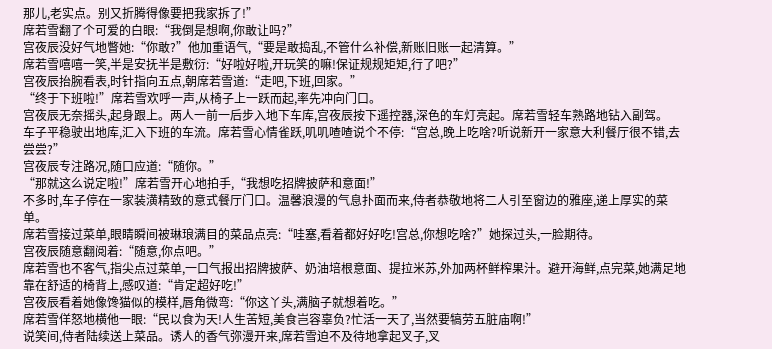那儿,老实点。别又折腾得像要把我家拆了!”
席若雪翻了个可爱的白眼:“我倒是想啊,你敢让吗?”
宫夜辰没好气地瞥她:“你敢?”他加重语气,“要是敢捣乱,不管什么补偿,新账旧账一起清算。”
席若雪嘻嘻一笑,半是安抚半是敷衍:“好啦好啦,开玩笑的嘛!保证规规矩矩,行了吧?”
宫夜辰抬腕看表,时针指向五点,朝席若雪道:“走吧,下班,回家。”
“终于下班啦!”席若雪欢呼一声,从椅子上一跃而起,率先冲向门口。
宫夜辰无奈摇头,起身跟上。两人一前一后步入地下车库,宫夜辰按下遥控器,深色的车灯亮起。席若雪轻车熟路地钻入副驾。
车子平稳驶出地库,汇入下班的车流。席若雪心情雀跃,叽叽喳喳说个不停:“宫总,晚上吃啥?听说新开一家意大利餐厅很不错,去尝尝?”
宫夜辰专注路况,随口应道:“随你。”
“那就这么说定啦!”席若雪开心地拍手,“我想吃招牌披萨和意面!”
不多时,车子停在一家装潢精致的意式餐厅门口。温馨浪漫的气息扑面而来,侍者恭敬地将二人引至窗边的雅座,递上厚实的菜单。
席若雪接过菜单,眼睛瞬间被琳琅满目的菜品点亮:“哇塞,看着都好好吃!宫总,你想吃啥?”她探过头,一脸期待。
宫夜辰随意翻阅着:“随意,你点吧。”
席若雪也不客气,指尖点过菜单,一口气报出招牌披萨、奶油培根意面、提拉米苏,外加两杯鲜榨果汁。避开海鲜,点完菜,她满足地靠在舒适的椅背上,感叹道:“肯定超好吃!”
宫夜辰看着她像馋猫似的模样,唇角微弯:“你这丫头,满脑子就想着吃。”
席若雪佯怒地横他一眼:“民以食为天!人生苦短,美食岂容辜负?忙活一天了,当然要犒劳五脏庙啊!”
说笑间,侍者陆续送上菜品。诱人的香气弥漫开来,席若雪迫不及待地拿起叉子,叉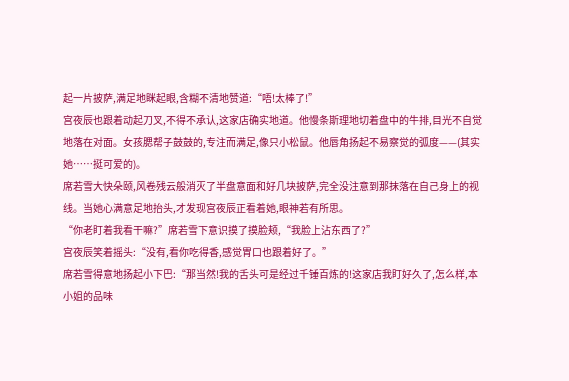起一片披萨,满足地眯起眼,含糊不清地赞道:“唔!太棒了!”
宫夜辰也跟着动起刀叉,不得不承认,这家店确实地道。他慢条斯理地切着盘中的牛排,目光不自觉地落在对面。女孩腮帮子鼓鼓的,专注而满足,像只小松鼠。他唇角扬起不易察觉的弧度——(其实她……挺可爱的)。
席若雪大快朵颐,风卷残云般消灭了半盘意面和好几块披萨,完全没注意到那抹落在自己身上的视线。当她心满意足地抬头,才发现宫夜辰正看着她,眼神若有所思。
“你老盯着我看干嘛?”席若雪下意识摸了摸脸颊,“我脸上沾东西了?”
宫夜辰笑着摇头:“没有,看你吃得香,感觉胃口也跟着好了。”
席若雪得意地扬起小下巴:“那当然!我的舌头可是经过千锤百炼的!这家店我盯好久了,怎么样,本小姐的品味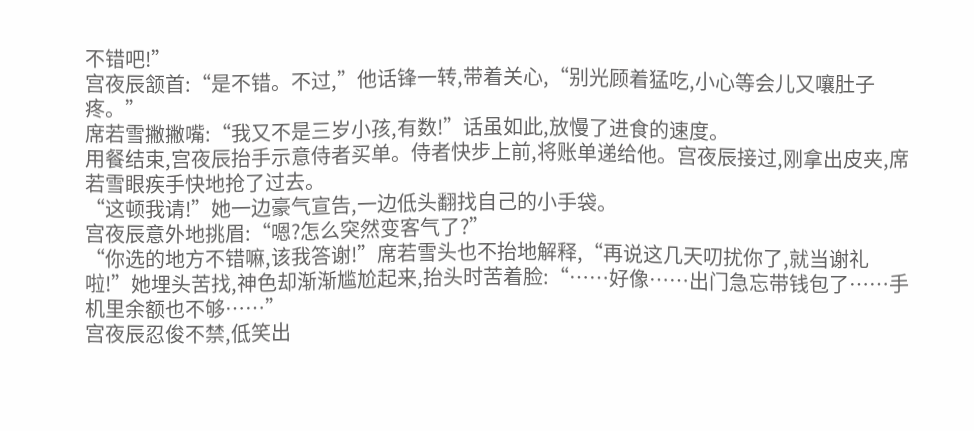不错吧!”
宫夜辰颔首:“是不错。不过,”他话锋一转,带着关心,“别光顾着猛吃,小心等会儿又嚷肚子疼。”
席若雪撇撇嘴:“我又不是三岁小孩,有数!”话虽如此,放慢了进食的速度。
用餐结束,宫夜辰抬手示意侍者买单。侍者快步上前,将账单递给他。宫夜辰接过,刚拿出皮夹,席若雪眼疾手快地抢了过去。
“这顿我请!”她一边豪气宣告,一边低头翻找自己的小手袋。
宫夜辰意外地挑眉:“嗯?怎么突然变客气了?”
“你选的地方不错嘛,该我答谢!”席若雪头也不抬地解释,“再说这几天叨扰你了,就当谢礼啦!”她埋头苦找,神色却渐渐尴尬起来,抬头时苦着脸:“……好像……出门急忘带钱包了……手机里余额也不够……”
宫夜辰忍俊不禁,低笑出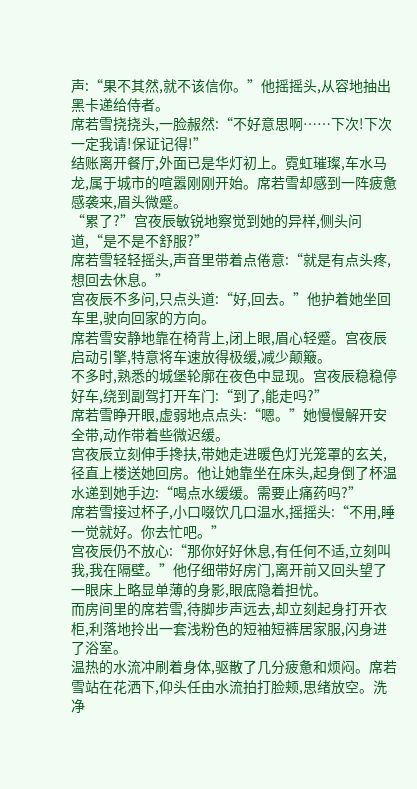声:“果不其然,就不该信你。”他摇摇头,从容地抽出黑卡递给侍者。
席若雪挠挠头,一脸赧然:“不好意思啊……下次!下次一定我请!保证记得!”
结账离开餐厅,外面已是华灯初上。霓虹璀璨,车水马龙,属于城市的喧嚣刚刚开始。席若雪却感到一阵疲惫感袭来,眉头微蹙。
“累了?”宫夜辰敏锐地察觉到她的异样,侧头问道,“是不是不舒服?”
席若雪轻轻摇头,声音里带着点倦意:“就是有点头疼,想回去休息。”
宫夜辰不多问,只点头道:“好,回去。”他护着她坐回车里,驶向回家的方向。
席若雪安静地靠在椅背上,闭上眼,眉心轻蹙。宫夜辰启动引擎,特意将车速放得极缓,减少颠簸。
不多时,熟悉的城堡轮廓在夜色中显现。宫夜辰稳稳停好车,绕到副驾打开车门:“到了,能走吗?”
席若雪睁开眼,虚弱地点点头:“嗯。”她慢慢解开安全带,动作带着些微迟缓。
宫夜辰立刻伸手搀扶,带她走进暖色灯光笼罩的玄关,径直上楼送她回房。他让她靠坐在床头,起身倒了杯温水递到她手边:“喝点水缓缓。需要止痛药吗?”
席若雪接过杯子,小口啜饮几口温水,摇摇头:“不用,睡一觉就好。你去忙吧。”
宫夜辰仍不放心:“那你好好休息,有任何不适,立刻叫我,我在隔壁。”他仔细带好房门,离开前又回头望了一眼床上略显单薄的身影,眼底隐着担忧。
而房间里的席若雪,待脚步声远去,却立刻起身打开衣柜,利落地拎出一套浅粉色的短袖短裤居家服,闪身进了浴室。
温热的水流冲刷着身体,驱散了几分疲惫和烦闷。席若雪站在花洒下,仰头任由水流拍打脸颊,思绪放空。洗净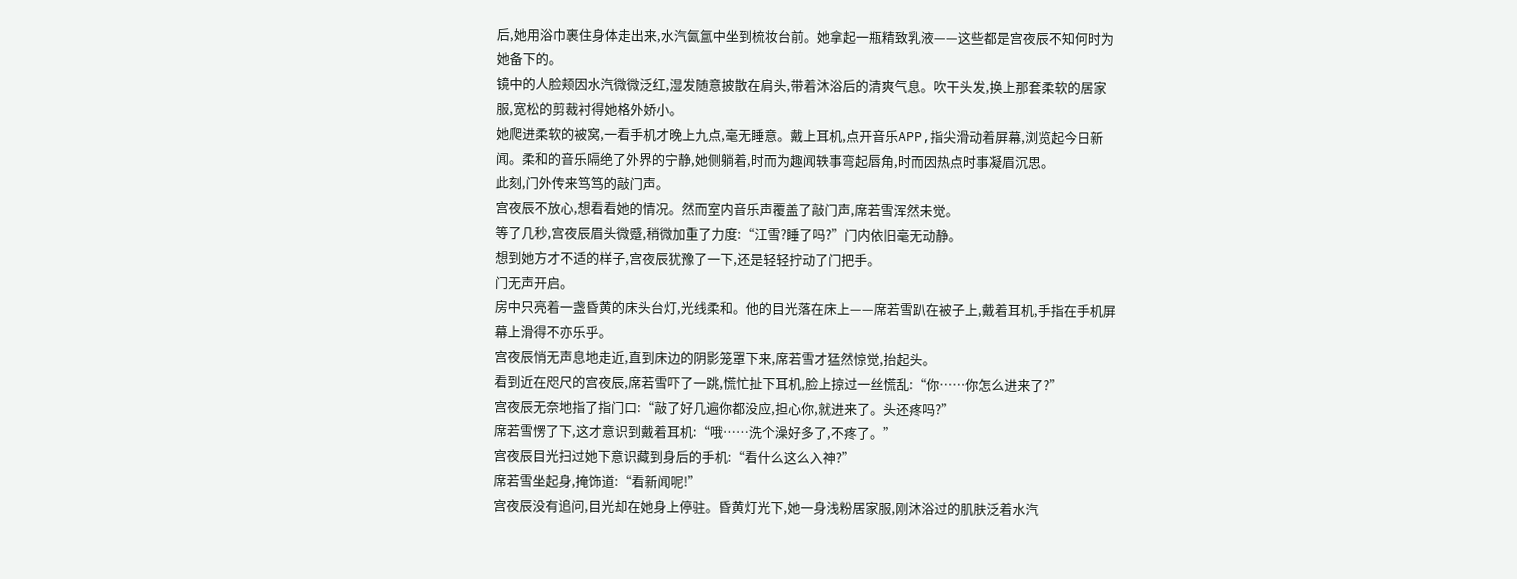后,她用浴巾裹住身体走出来,水汽氤氲中坐到梳妆台前。她拿起一瓶精致乳液——这些都是宫夜辰不知何时为她备下的。
镜中的人脸颊因水汽微微泛红,湿发随意披散在肩头,带着沐浴后的清爽气息。吹干头发,换上那套柔软的居家服,宽松的剪裁衬得她格外娇小。
她爬进柔软的被窝,一看手机才晚上九点,毫无睡意。戴上耳机,点开音乐APP,指尖滑动着屏幕,浏览起今日新闻。柔和的音乐隔绝了外界的宁静,她侧躺着,时而为趣闻轶事弯起唇角,时而因热点时事凝眉沉思。
此刻,门外传来笃笃的敲门声。
宫夜辰不放心,想看看她的情况。然而室内音乐声覆盖了敲门声,席若雪浑然未觉。
等了几秒,宫夜辰眉头微蹙,稍微加重了力度:“江雪?睡了吗?”门内依旧毫无动静。
想到她方才不适的样子,宫夜辰犹豫了一下,还是轻轻拧动了门把手。
门无声开启。
房中只亮着一盏昏黄的床头台灯,光线柔和。他的目光落在床上——席若雪趴在被子上,戴着耳机,手指在手机屏幕上滑得不亦乐乎。
宫夜辰悄无声息地走近,直到床边的阴影笼罩下来,席若雪才猛然惊觉,抬起头。
看到近在咫尺的宫夜辰,席若雪吓了一跳,慌忙扯下耳机,脸上掠过一丝慌乱:“你……你怎么进来了?”
宫夜辰无奈地指了指门口:“敲了好几遍你都没应,担心你,就进来了。头还疼吗?”
席若雪愣了下,这才意识到戴着耳机:“哦……洗个澡好多了,不疼了。”
宫夜辰目光扫过她下意识藏到身后的手机:“看什么这么入神?”
席若雪坐起身,掩饰道:“看新闻呢!”
宫夜辰没有追问,目光却在她身上停驻。昏黄灯光下,她一身浅粉居家服,刚沐浴过的肌肤泛着水汽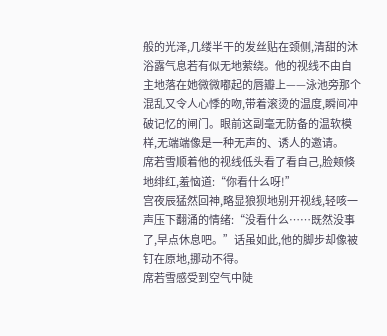般的光泽,几缕半干的发丝贴在颈侧,清甜的沐浴露气息若有似无地萦绕。他的视线不由自主地落在她微微嘟起的唇瓣上——泳池旁那个混乱又令人心悸的吻,带着滚烫的温度,瞬间冲破记忆的闸门。眼前这副毫无防备的温软模样,无端端像是一种无声的、诱人的邀请。
席若雪顺着他的视线低头看了看自己,脸颊倏地绯红,羞恼道:“你看什么呀!”
宫夜辰猛然回神,略显狼狈地别开视线,轻咳一声压下翻涌的情绪:“没看什么……既然没事了,早点休息吧。”话虽如此,他的脚步却像被钉在原地,挪动不得。
席若雪感受到空气中陡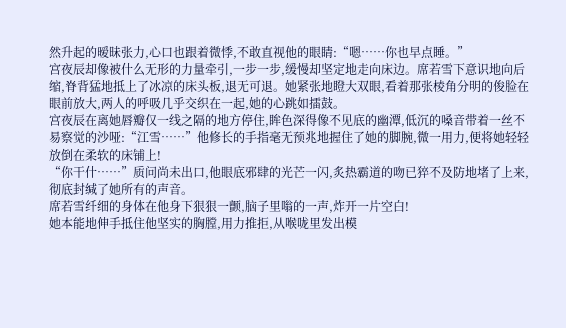然升起的暧昧张力,心口也跟着微悸,不敢直视他的眼睛:“嗯……你也早点睡。”
宫夜辰却像被什么无形的力量牵引,一步一步,缓慢却坚定地走向床边。席若雪下意识地向后缩,脊背猛地抵上了冰凉的床头板,退无可退。她紧张地瞪大双眼,看着那张棱角分明的俊脸在眼前放大,两人的呼吸几乎交织在一起,她的心跳如擂鼓。
宫夜辰在离她唇瓣仅一线之隔的地方停住,眸色深得像不见底的幽潭,低沉的嗓音带着一丝不易察觉的沙哑:“江雪……”他修长的手指毫无预兆地握住了她的脚腕,微一用力,便将她轻轻放倒在柔软的床铺上!
“你干什……”质问尚未出口,他眼底邪肆的光芒一闪,炙热霸道的吻已猝不及防地堵了上来,彻底封缄了她所有的声音。
席若雪纤细的身体在他身下狠狠一颤,脑子里嗡的一声,炸开一片空白!
她本能地伸手抵住他坚实的胸膛,用力推拒,从喉咙里发出模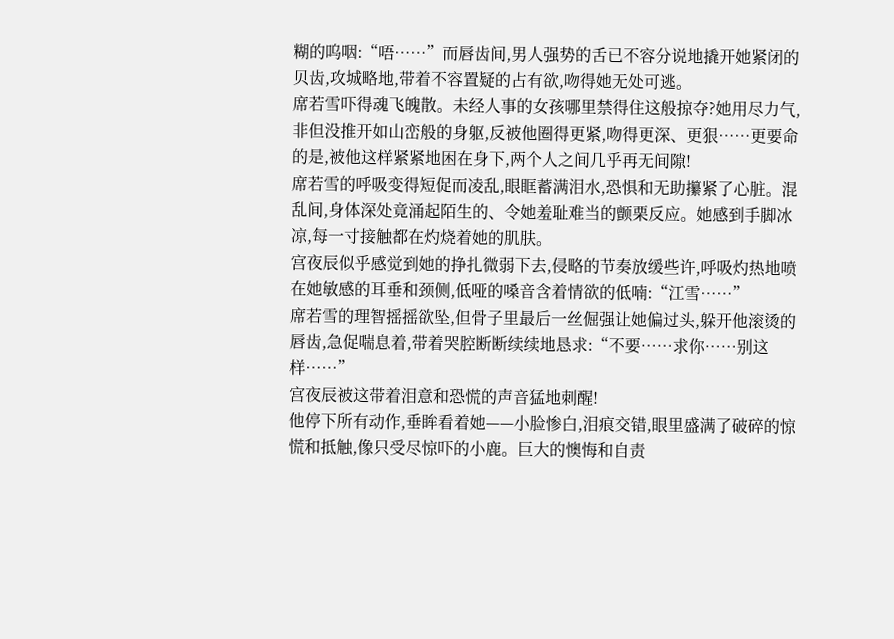糊的呜咽:“唔……”而唇齿间,男人强势的舌已不容分说地撬开她紧闭的贝齿,攻城略地,带着不容置疑的占有欲,吻得她无处可逃。
席若雪吓得魂飞魄散。未经人事的女孩哪里禁得住这般掠夺?她用尽力气,非但没推开如山峦般的身躯,反被他圈得更紧,吻得更深、更狠……更要命的是,被他这样紧紧地困在身下,两个人之间几乎再无间隙!
席若雪的呼吸变得短促而凌乱,眼眶蓄满泪水,恐惧和无助攥紧了心脏。混乱间,身体深处竟涌起陌生的、令她羞耻难当的颤栗反应。她感到手脚冰凉,每一寸接触都在灼烧着她的肌肤。
宫夜辰似乎感觉到她的挣扎微弱下去,侵略的节奏放缓些许,呼吸灼热地喷在她敏感的耳垂和颈侧,低哑的嗓音含着情欲的低喃:“江雪……”
席若雪的理智摇摇欲坠,但骨子里最后一丝倔强让她偏过头,躲开他滚烫的唇齿,急促喘息着,带着哭腔断断续续地恳求:“不要……求你……别这样……”
宫夜辰被这带着泪意和恐慌的声音猛地刺醒!
他停下所有动作,垂眸看着她——小脸惨白,泪痕交错,眼里盛满了破碎的惊慌和抵触,像只受尽惊吓的小鹿。巨大的懊悔和自责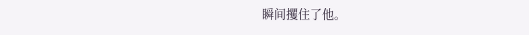瞬间攫住了他。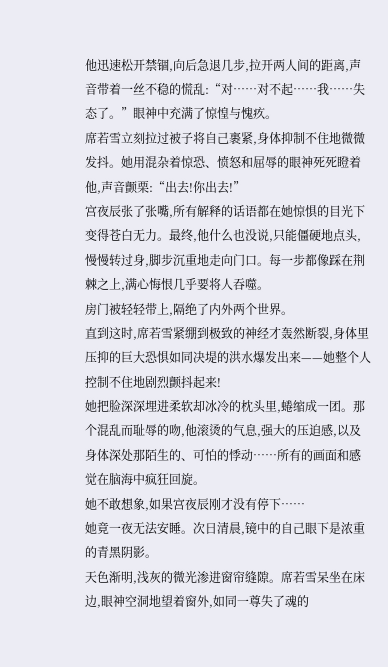他迅速松开禁锢,向后急退几步,拉开两人间的距离,声音带着一丝不稳的慌乱:“对……对不起……我……失态了。”眼神中充满了惊惶与愧疚。
席若雪立刻拉过被子将自己裹紧,身体抑制不住地微微发抖。她用混杂着惊恐、愤怒和屈辱的眼神死死瞪着他,声音颤栗:“出去!你出去!”
宫夜辰张了张嘴,所有解释的话语都在她惊惧的目光下变得苍白无力。最终,他什么也没说,只能僵硬地点头,慢慢转过身,脚步沉重地走向门口。每一步都像踩在荆棘之上,满心悔恨几乎要将人吞噬。
房门被轻轻带上,隔绝了内外两个世界。
直到这时,席若雪紧绷到极致的神经才轰然断裂,身体里压抑的巨大恐惧如同决堤的洪水爆发出来——她整个人控制不住地剧烈颤抖起来!
她把脸深深埋进柔软却冰冷的枕头里,蜷缩成一团。那个混乱而耻辱的吻,他滚烫的气息,强大的压迫感,以及身体深处那陌生的、可怕的悸动……所有的画面和感觉在脑海中疯狂回旋。
她不敢想象,如果宫夜辰刚才没有停下……
她竟一夜无法安睡。次日清晨,镜中的自己眼下是浓重的青黑阴影。
天色渐明,浅灰的微光渗进窗帘缝隙。席若雪呆坐在床边,眼神空洞地望着窗外,如同一尊失了魂的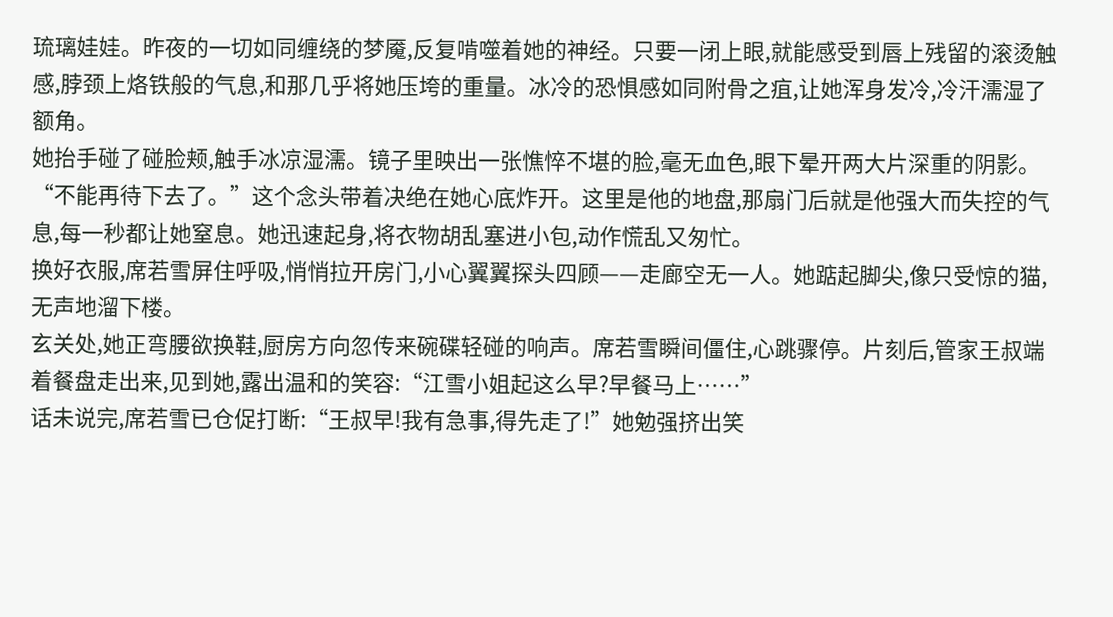琉璃娃娃。昨夜的一切如同缠绕的梦魇,反复啃噬着她的神经。只要一闭上眼,就能感受到唇上残留的滚烫触感,脖颈上烙铁般的气息,和那几乎将她压垮的重量。冰冷的恐惧感如同附骨之疽,让她浑身发冷,冷汗濡湿了额角。
她抬手碰了碰脸颊,触手冰凉湿濡。镜子里映出一张憔悴不堪的脸,毫无血色,眼下晕开两大片深重的阴影。
“不能再待下去了。”这个念头带着决绝在她心底炸开。这里是他的地盘,那扇门后就是他强大而失控的气息,每一秒都让她窒息。她迅速起身,将衣物胡乱塞进小包,动作慌乱又匆忙。
换好衣服,席若雪屏住呼吸,悄悄拉开房门,小心翼翼探头四顾——走廊空无一人。她踮起脚尖,像只受惊的猫,无声地溜下楼。
玄关处,她正弯腰欲换鞋,厨房方向忽传来碗碟轻碰的响声。席若雪瞬间僵住,心跳骤停。片刻后,管家王叔端着餐盘走出来,见到她,露出温和的笑容:“江雪小姐起这么早?早餐马上……”
话未说完,席若雪已仓促打断:“王叔早!我有急事,得先走了!”她勉强挤出笑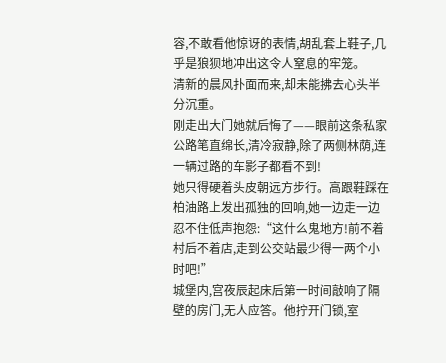容,不敢看他惊讶的表情,胡乱套上鞋子,几乎是狼狈地冲出这令人窒息的牢笼。
清新的晨风扑面而来,却未能拂去心头半分沉重。
刚走出大门她就后悔了——眼前这条私家公路笔直绵长,清冷寂静,除了两侧林荫,连一辆过路的车影子都看不到!
她只得硬着头皮朝远方步行。高跟鞋踩在柏油路上发出孤独的回响,她一边走一边忍不住低声抱怨:“这什么鬼地方!前不着村后不着店,走到公交站最少得一两个小时吧!”
城堡内,宫夜辰起床后第一时间敲响了隔壁的房门,无人应答。他拧开门锁,室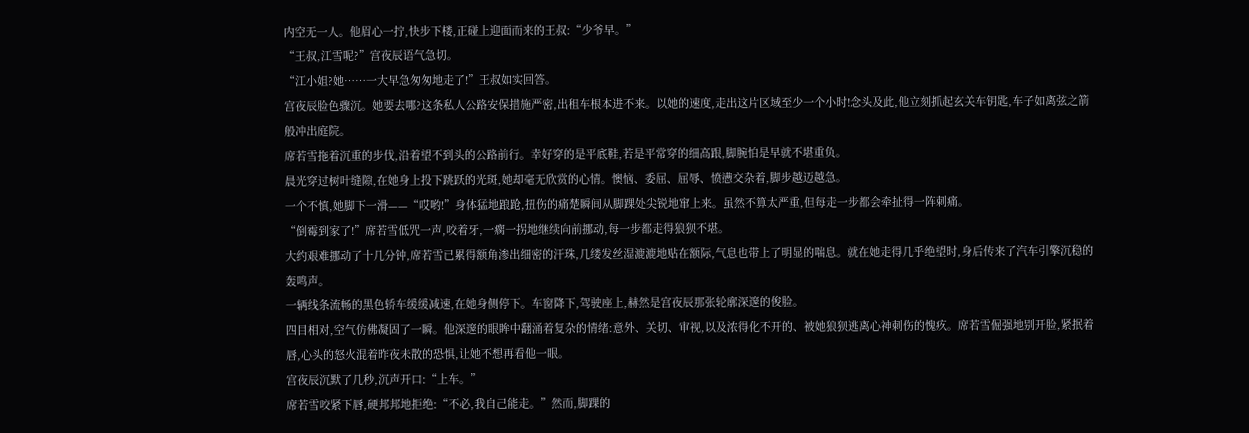内空无一人。他眉心一拧,快步下楼,正碰上迎面而来的王叔:“少爷早。”
“王叔,江雪呢?”宫夜辰语气急切。
“江小姐?她……一大早急匆匆地走了!”王叔如实回答。
宫夜辰脸色骤沉。她要去哪?这条私人公路安保措施严密,出租车根本进不来。以她的速度,走出这片区域至少一个小时!念头及此,他立刻抓起玄关车钥匙,车子如离弦之箭般冲出庭院。
席若雪拖着沉重的步伐,沿着望不到头的公路前行。幸好穿的是平底鞋,若是平常穿的细高跟,脚腕怕是早就不堪重负。
晨光穿过树叶缝隙,在她身上投下跳跃的光斑,她却毫无欣赏的心情。懊恼、委屈、屈辱、愤懑交杂着,脚步越迈越急。
一个不慎,她脚下一滑——“哎哟!”身体猛地踉跄,扭伤的痛楚瞬间从脚踝处尖锐地窜上来。虽然不算太严重,但每走一步都会牵扯得一阵刺痛。
“倒霉到家了!”席若雪低咒一声,咬着牙,一瘸一拐地继续向前挪动,每一步都走得狼狈不堪。
大约艰难挪动了十几分钟,席若雪已累得额角渗出细密的汗珠,几缕发丝湿漉漉地贴在额际,气息也带上了明显的喘息。就在她走得几乎绝望时,身后传来了汽车引擎沉稳的轰鸣声。
一辆线条流畅的黑色轿车缓缓减速,在她身侧停下。车窗降下,驾驶座上,赫然是宫夜辰那张轮廓深邃的俊脸。
四目相对,空气仿佛凝固了一瞬。他深邃的眼眸中翻涌着复杂的情绪:意外、关切、审视,以及浓得化不开的、被她狼狈逃离心神刺伤的愧疚。席若雪倔强地别开脸,紧抿着唇,心头的怒火混着昨夜未散的恐惧,让她不想再看他一眼。
宫夜辰沉默了几秒,沉声开口:“上车。”
席若雪咬紧下唇,硬邦邦地拒绝:“不必,我自己能走。”然而,脚踝的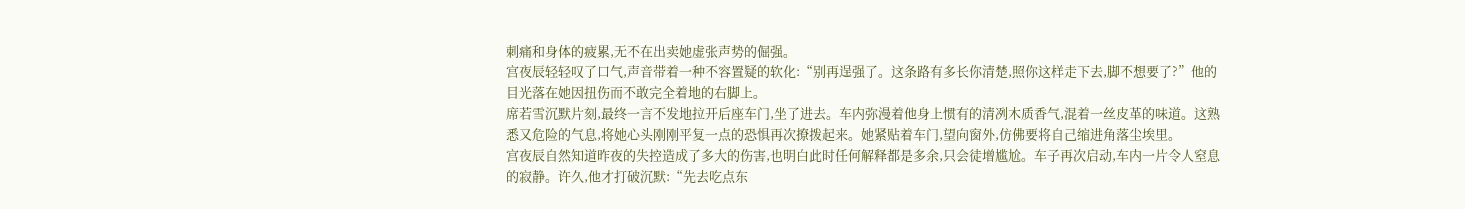刺痛和身体的疲累,无不在出卖她虚张声势的倔强。
宫夜辰轻轻叹了口气,声音带着一种不容置疑的软化:“别再逞强了。这条路有多长你清楚,照你这样走下去,脚不想要了?”他的目光落在她因扭伤而不敢完全着地的右脚上。
席若雪沉默片刻,最终一言不发地拉开后座车门,坐了进去。车内弥漫着他身上惯有的清冽木质香气,混着一丝皮革的味道。这熟悉又危险的气息,将她心头刚刚平复一点的恐惧再次撩拨起来。她紧贴着车门,望向窗外,仿佛要将自己缩进角落尘埃里。
宫夜辰自然知道昨夜的失控造成了多大的伤害,也明白此时任何解释都是多余,只会徒增尴尬。车子再次启动,车内一片令人窒息的寂静。许久,他才打破沉默:“先去吃点东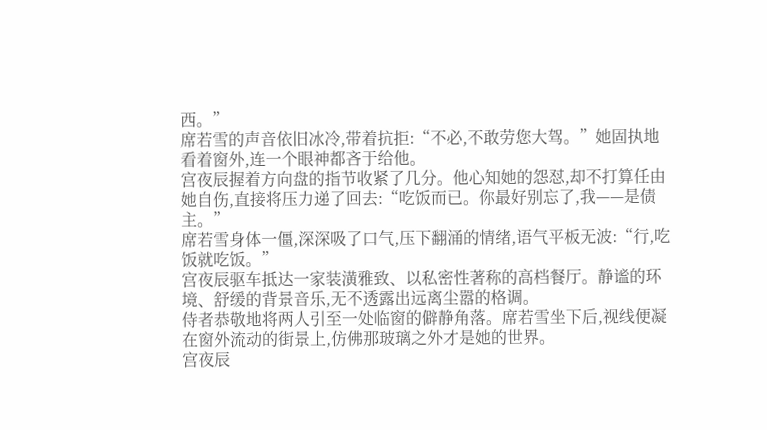西。”
席若雪的声音依旧冰冷,带着抗拒:“不必,不敢劳您大驾。”她固执地看着窗外,连一个眼神都吝于给他。
宫夜辰握着方向盘的指节收紧了几分。他心知她的怨怼,却不打算任由她自伤,直接将压力递了回去:“吃饭而已。你最好别忘了,我——是债主。”
席若雪身体一僵,深深吸了口气,压下翻涌的情绪,语气平板无波:“行,吃饭就吃饭。”
宫夜辰驱车抵达一家装潢雅致、以私密性著称的高档餐厅。静谧的环境、舒缓的背景音乐,无不透露出远离尘嚣的格调。
侍者恭敬地将两人引至一处临窗的僻静角落。席若雪坐下后,视线便凝在窗外流动的街景上,仿佛那玻璃之外才是她的世界。
宫夜辰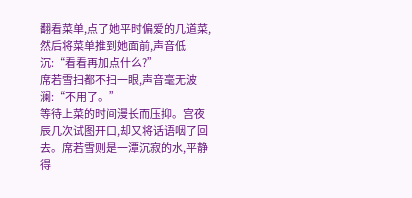翻看菜单,点了她平时偏爱的几道菜,然后将菜单推到她面前,声音低沉:“看看再加点什么?”
席若雪扫都不扫一眼,声音毫无波澜:“不用了。”
等待上菜的时间漫长而压抑。宫夜辰几次试图开口,却又将话语咽了回去。席若雪则是一潭沉寂的水,平静得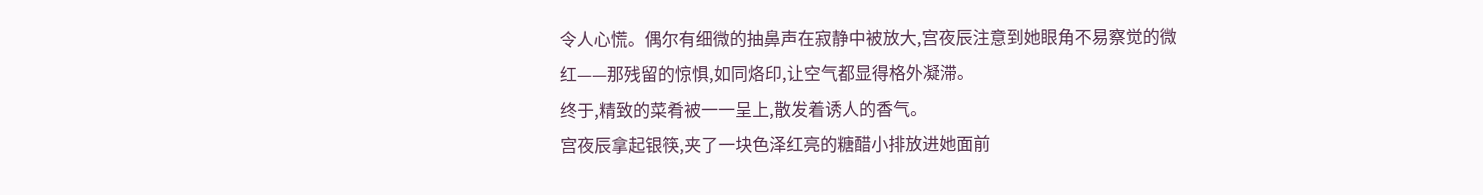令人心慌。偶尔有细微的抽鼻声在寂静中被放大,宫夜辰注意到她眼角不易察觉的微红——那残留的惊惧,如同烙印,让空气都显得格外凝滞。
终于,精致的菜肴被一一呈上,散发着诱人的香气。
宫夜辰拿起银筷,夹了一块色泽红亮的糖醋小排放进她面前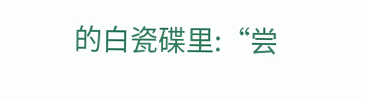的白瓷碟里:“尝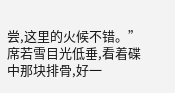尝,这里的火候不错。”
席若雪目光低垂,看着碟中那块排骨,好一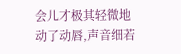会儿才极其轻微地动了动唇,声音细若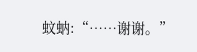蚊蚋:“……谢谢。”